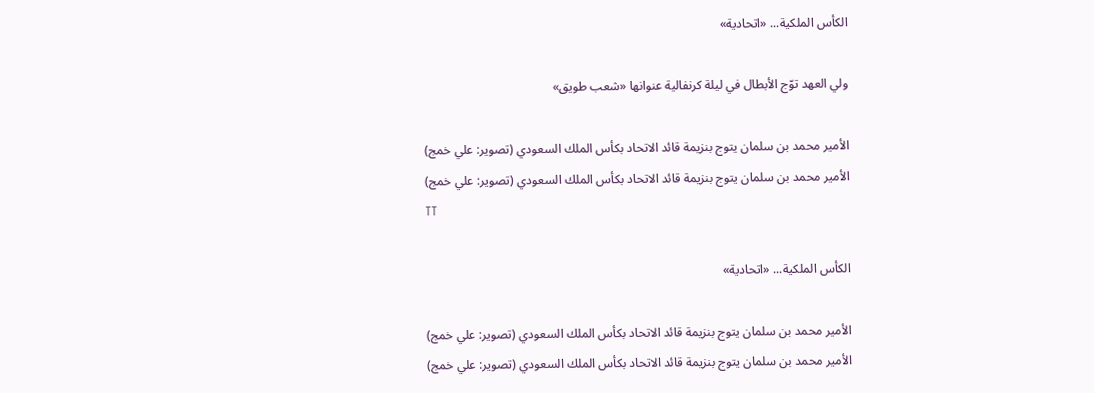الكأس الملكية... «اتحادية»

ولي العهد توّج الأبطال في ليلة كرنفالية عنوانها «شعب طويق»

الأمير محمد بن سلمان يتوج بنزيمة قائد الاتحاد بكأس الملك السعودي (تصوير: علي خمج)
الأمير محمد بن سلمان يتوج بنزيمة قائد الاتحاد بكأس الملك السعودي (تصوير: علي خمج)
TT

الكأس الملكية... «اتحادية»

الأمير محمد بن سلمان يتوج بنزيمة قائد الاتحاد بكأس الملك السعودي (تصوير: علي خمج)
الأمير محمد بن سلمان يتوج بنزيمة قائد الاتحاد بكأس الملك السعودي (تصوير: علي خمج)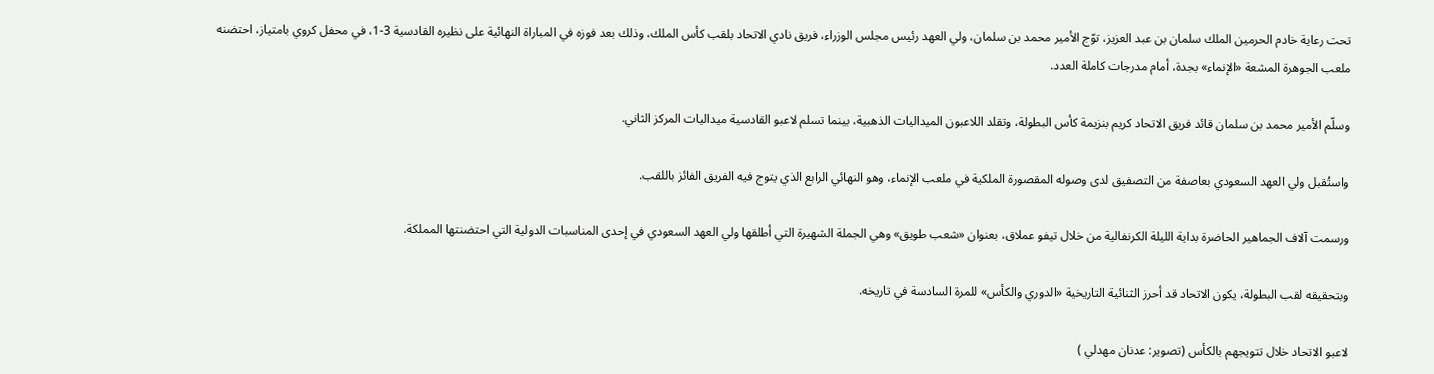تحت رعاية خادم الحرمين الملك سلمان بن عبد العزيز، توّج الأمير محمد بن سلمان، ولي العهد رئيس مجلس الوزراء، فريق نادي الاتحاد بلقب كأس الملك، وذلك بعد فوزه في المباراة النهائية على نظيره القادسية 3-1، في محفل كروي بامتياز، احتضنه ملعب الجوهرة المشعة «الإنماء» بجدة، أمام مدرجات كاملة العدد.

وسلّم الأمير محمد بن سلمان قائد فريق الاتحاد كريم بنزيمة كأس البطولة، وتقلد اللاعبون الميداليات الذهبية، بينما تسلم لاعبو القادسية ميداليات المركز الثاني.

واستُقبل ولي العهد السعودي بعاصفة من التصفيق لدى وصوله المقصورة الملكية في ملعب الإنماء، وهو النهائي الرابع الذي يتوج فيه الفريق الفائز باللقب.

ورسمت آلاف الجماهير الحاضرة بداية الليلة الكرنفالية من خلال تيفو عملاق، بعنوان «شعب طويق» وهي الجملة الشهيرة التي أطلقها ولي العهد السعودي في إحدى المناسبات الدولية التي احتضنتها المملكة.

وبتحقيقه لقب البطولة، يكون الاتحاد قد أحرز الثنائية التاريخية «الدوري والكأس» للمرة السادسة في تاريخه.

لاعبو الاتحاد خلال تتويجهم بالكأس (تصوير: عدنان مهدلي )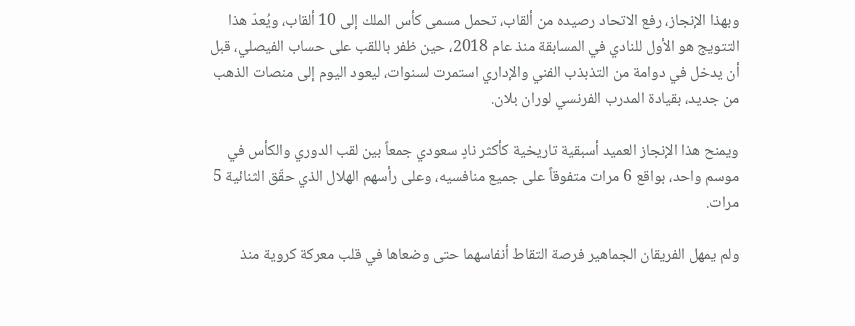وبهذا الإنجاز، رفع الاتحاد رصيده من ألقاب، تحمل مسمى كأس الملك إلى 10 ألقاب، ويُعدّ هذا التتويج هو الأول للنادي في المسابقة منذ عام 2018، حين ظفر باللقب على حساب الفيصلي، قبل أن يدخل في دوامة من التذبذب الفني والإداري استمرت لسنوات، ليعود اليوم إلى منصات الذهب من جديد، بقيادة المدرب الفرنسي لوران بلان.

ويمنح هذا الإنجاز العميد أسبقية تاريخية كأكثر نادٍ سعودي جمعاً بين لقب الدوري والكأس في موسم واحد، بواقع 6 مرات متفوقاً على جميع منافسيه، وعلى رأسهم الهلال الذي حقّق الثنائية 5 مرات.

ولم يمهل الفريقان الجماهير فرصة التقاط أنفاسهما حتى وضعاها في قلب معركة كروية منذ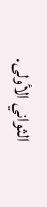الثواني الأولى.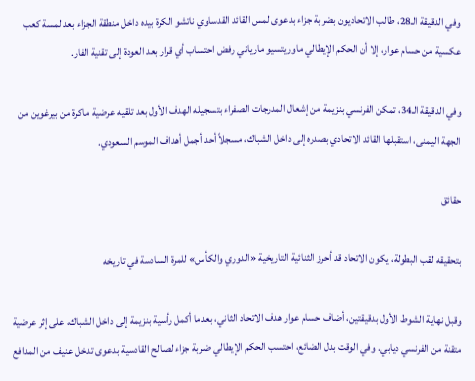وفي الدقيقة الـ28، طالب الاتحاديون بضربة جزاء بدعوى لمس القائد القدساوي ناتشو الكرة بيده داخل منطقة الجزاء بعد لمسة كعب عكسية من حسام عوار، إلا أن الحكم الإيطالي ماوريتسيو مارياني رفض احتساب أي قرار بعد العودة إلى تقنية الفار.

وفي الدقيقة الـ34، تمكن الفرنسي بنزيمة من إشعال المدرجات الصفراء بتسجيله الهدف الأول بعد تلقيه عرضية ماكرة من بيرغوين من الجهة اليمنى، استقبلها القائد الاتحادي بصدره إلى داخل الشباك، مسجلاً أحد أجمل أهداف الموسم السعودي.

حقائق

بتحقيقه لقب البطولة، يكون الاتحاد قد أحرز الثنائية التاريخية «الدوري والكأس» للمرة السادسة في تاريخه

وقبل نهاية الشوط الأول بدقيقتين، أضاف حسام عوار هدف الاتحاد الثاني، بعدما أكمل رأسية بنزيمة إلى داخل الشباك، على إثر عرضية متقنة من الفرنسي ديابي. وفي الوقت بدل الضائع، احتسب الحكم الإيطالي ضربة جزاء لصالح القادسية بدعوى تدخل عنيف من المدافع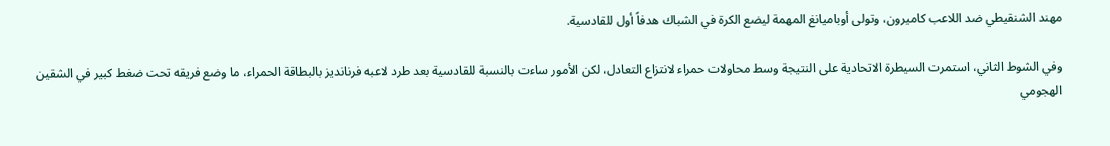مهند الشنقيطي ضد اللاعب كاميرون، وتولى أوباميانغ المهمة ليضع الكرة في الشباك هدفاً أول للقادسية.

وفي الشوط الثاني، استمرت السيطرة الاتحادية على النتيجة وسط محاولات حمراء لانتزاع التعادل، لكن الأمور ساءت بالنسبة للقادسية بعد طرد لاعبه فرنانديز بالبطاقة الحمراء، ما وضع فريقه تحت ضغط كبير في الشقين الهجومي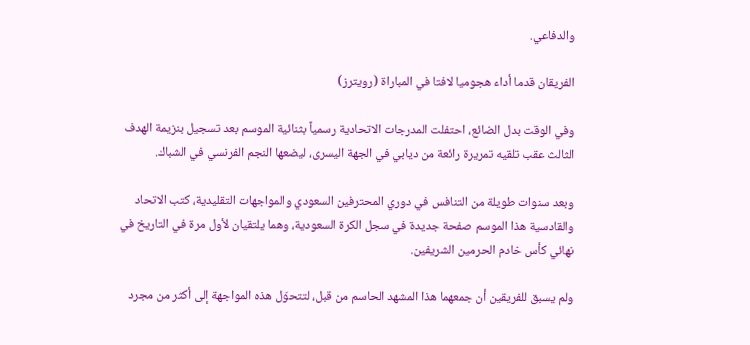والدفاعي.

الفريقان قدما أداء هجوميا لافتا في المباراة (رويترز)

وفي الوقت بدل الضائع، احتفلت المدرجات الاتحادية رسمياً بثنائية الموسم بعد تسجيل بنزيمة الهدف الثالث عقب تلقيه تمريرة رائعة من ديابي في الجهة اليسرى، ليضعها النجم الفرنسي في الشباك.

وبعد سنوات طويلة من التنافس في دوري المحترفين السعودي والمواجهات التقليدية، كتب الاتحاد والقادسية هذا الموسم صفحة جديدة في سجل الكرة السعودية، وهما يلتقيان لأول مرة في التاريخ في نهائي كأس خادم الحرمين الشريفين.

ولم يسبق للفريقين أن جمعهما هذا المشهد الحاسم من قبل، لتتحوّل هذه المواجهة إلى أكثر من مجرد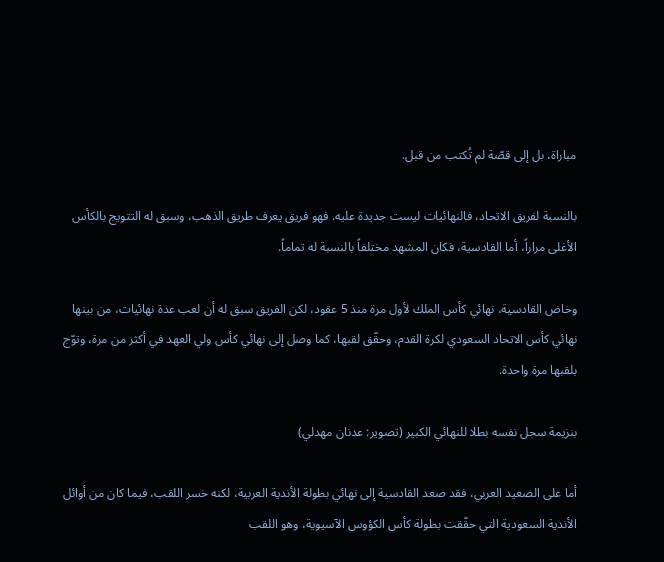مباراة، بل إلى قصّة لم تُكتب من قبل.

بالنسبة لفريق الاتحاد، فالنهائيات ليست جديدة عليه. فهو فريق يعرف طريق الذهب، وسبق له التتويج بالكأس الأغلى مراراً، أما القادسية، فكان المشهد مختلفاً بالنسبة له تماماً.

وخاض القادسية، نهائي كأس الملك لأول مرة منذ 5 عقود، لكن الفريق سبق له أن لعب عدة نهائيات، من بينها نهائي كأس الاتحاد السعودي لكرة القدم، وحقّق لقبها، كما وصل إلى نهائي كأس ولي العهد في أكثر من مرة، وتوّج بلقبها مرة واحدة.

بنزيمة سجل نفسه بطلا للنهائي الكبير (تصوير: عدنان مهدلي)

أما على الصعيد العربي، فقد صعد القادسية إلى نهائي بطولة الأندية العربية، لكنه خسر اللقب، فيما كان من أوائل الأندية السعودية التي حقّقت بطولة كأس الكؤوس الآسيوية، وهو اللقب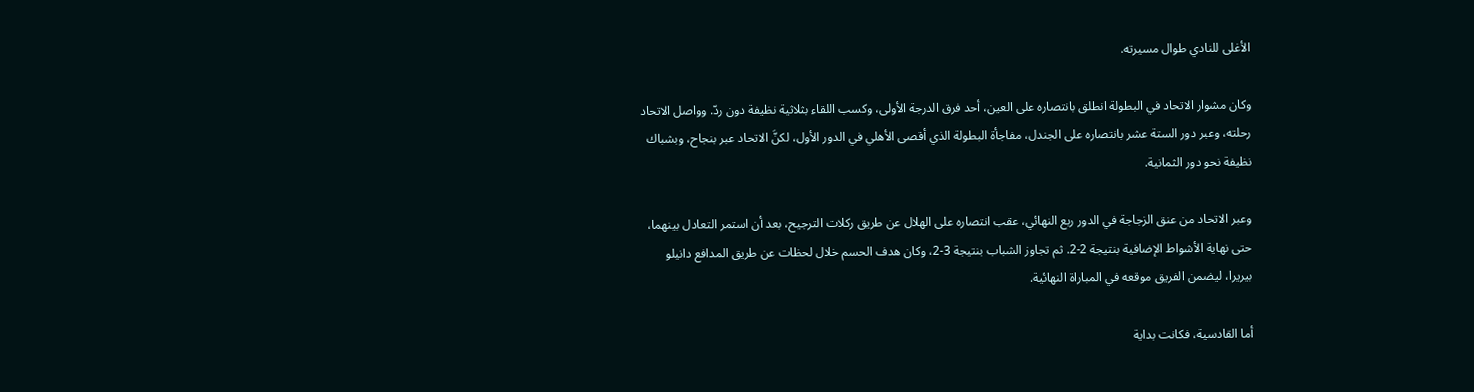الأغلى للنادي طوال مسيرته.

وكان مشوار الاتحاد في البطولة انطلق بانتصاره على العين، أحد فرق الدرجة الأولى، وكسب اللقاء بثلاثية نظيفة دون ردّ. وواصل الاتحاد رحلته، وعبر دور الستة عشر بانتصاره على الجندل، مفاجأة البطولة الذي أقصى الأهلي في الدور الأول، لكنَّ الاتحاد عبر بنجاح، وبشباك نظيفة نحو دور الثمانية.

وعبر الاتحاد من عنق الزجاجة في الدور ربع النهائي، عقب انتصاره على الهلال عن طريق ركلات الترجيح، بعد أن استمر التعادل بينهما، حتى نهاية الأشواط الإضافية بنتيجة 2-2. ثم تجاوز الشباب بنتيجة 3-2، وكان هدف الحسم خلال لحظات عن طريق المدافع دانيلو بيريرا، ليضمن الفريق موقعه في المباراة النهائية.

أما القادسية، فكانت بداية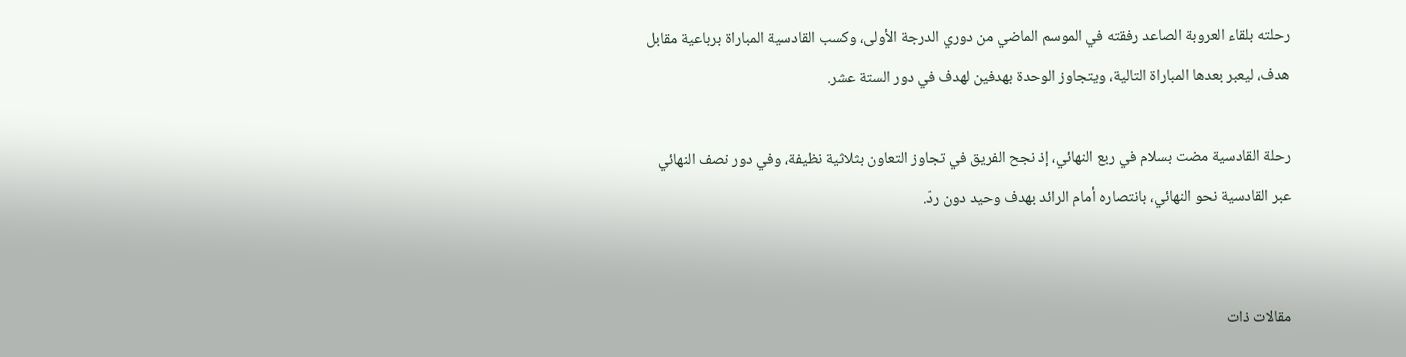رحلته بلقاء العروبة الصاعد رفقته في الموسم الماضي من دوري الدرجة الأولى، وكسب القادسية المباراة برباعية مقابل هدف، ليعبر بعدها المباراة التالية، ويتجاوز الوحدة بهدفين لهدف في دور الستة عشر.

رحلة القادسية مضت بسلام في ربع النهائي، إذ نجح الفريق في تجاوز التعاون بثلاثية نظيفة، وفي دور نصف النهائي عبر القادسية نحو النهائي، بانتصاره أمام الرائد بهدف وحيد دون ردّ.


مقالات ذات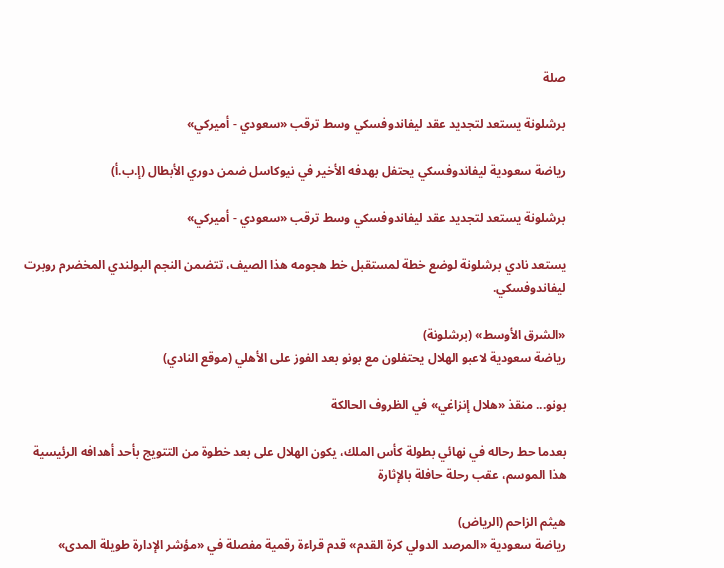صلة

برشلونة يستعد لتجديد عقد ليفاندوفسكي وسط ترقب «سعودي - أميركي»

رياضة سعودية ليفاندوفسكي يحتفل بهدفه الأخير في نيوكاسل ضمن دوري الأبطال (إ.ب.أ)

برشلونة يستعد لتجديد عقد ليفاندوفسكي وسط ترقب «سعودي - أميركي»

يستعد نادي برشلونة لوضع خطة لمستقبل خط هجومه هذا الصيف، تتضمن النجم البولندي المخضرم روبرت ليفاندوفسكي.

«الشرق الأوسط» (برشلونة)
رياضة سعودية لاعبو الهلال يحتفلون مع بونو بعد الفوز على الأهلي (موقع النادي)

بونو... منقذ «هلال إنزاغي» في الظروف الحالكة

بعدما حط رحاله في نهائي بطولة كأس الملك، يكون الهلال على بعد خطوة من التتويج بأحد أهدافه الرئيسية هذا الموسم، عقب رحلة حافلة بالإثارة

هيثم الزاحم (الرياض)
رياضة سعودية «المرصد الدولي كرة القدم» قدم قراءة رقمية مفصلة في «مؤشر الإدارة طويلة المدى»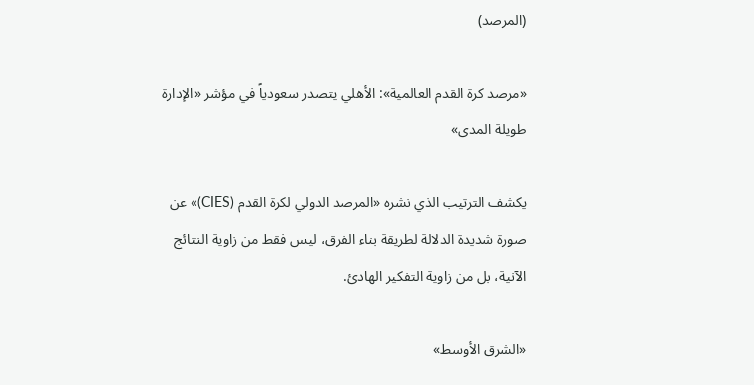(المرصد)

«مرصد كرة القدم العالمية»: الأهلي يتصدر سعودياً في مؤشر «الإدارة طويلة المدى»

يكشف الترتيب الذي نشره «المرصد الدولي لكرة القدم (CIES)» عن صورة شديدة الدلالة لطريقة بناء الفرق، ليس فقط من زاوية النتائج الآنية، بل من زاوية التفكير الهادئ.

«الشرق الأوسط»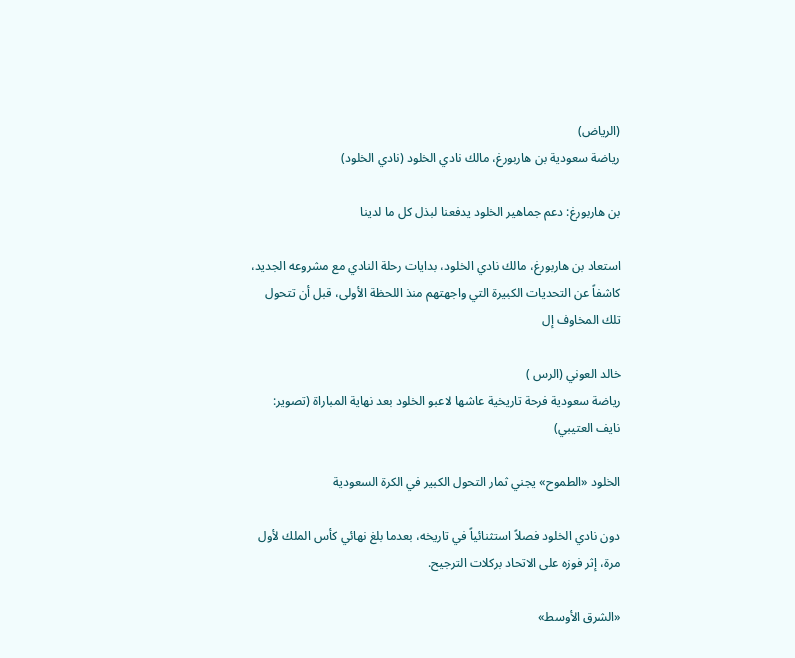(الرياض)
رياضة سعودية بن هاربورغ، مالك نادي الخلود (نادي الخلود)

بن هاربورغ: دعم جماهير الخلود يدفعنا لبذل كل ما لدينا

استعاد بن هاربورغ، مالك نادي الخلود، بدايات رحلة النادي مع مشروعه الجديد، كاشفاً عن التحديات الكبيرة التي واجهتهم منذ اللحظة الأولى، قبل أن تتحول تلك المخاوف إل

خالد العوني (الرس )
رياضة سعودية فرحة تاريخية عاشها لاعبو الخلود بعد نهاية المباراة (تصوير: نايف العتيبي)

الخلود «الطموح» يجني ثمار التحول الكبير في الكرة السعودية

دون نادي الخلود فصلاً استثنائياً في تاريخه، بعدما بلغ نهائي كأس الملك لأول مرة، إثر فوزه على الاتحاد بركلات الترجيح.

«الشرق الأوسط»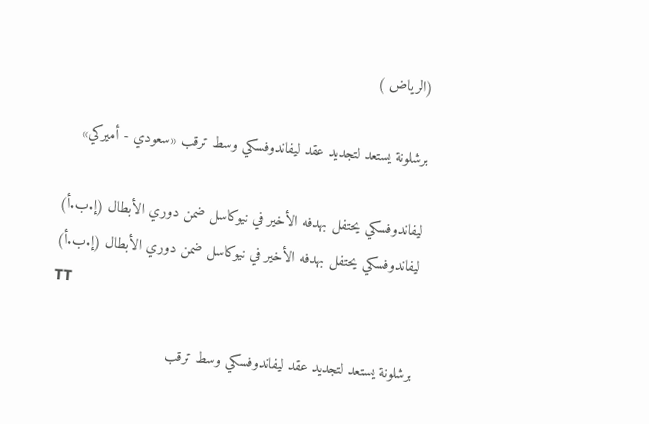(الرياض )

برشلونة يستعد لتجديد عقد ليفاندوفسكي وسط ترقب «سعودي - أميركي»

ليفاندوفسكي يحتفل بهدفه الأخير في نيوكاسل ضمن دوري الأبطال (إ.ب.أ)
ليفاندوفسكي يحتفل بهدفه الأخير في نيوكاسل ضمن دوري الأبطال (إ.ب.أ)
TT

برشلونة يستعد لتجديد عقد ليفاندوفسكي وسط ترقب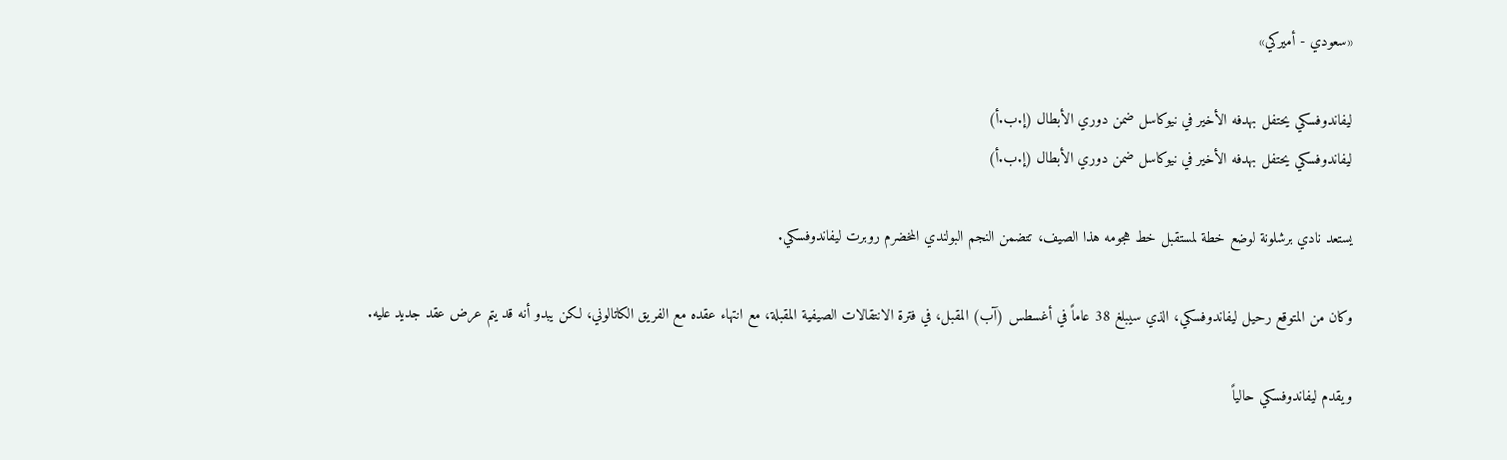«سعودي - أميركي»

ليفاندوفسكي يحتفل بهدفه الأخير في نيوكاسل ضمن دوري الأبطال (إ.ب.أ)
ليفاندوفسكي يحتفل بهدفه الأخير في نيوكاسل ضمن دوري الأبطال (إ.ب.أ)

يستعد نادي برشلونة لوضع خطة لمستقبل خط هجومه هذا الصيف، تتضمن النجم البولندي المخضرم روبرت ليفاندوفسكي.

وكان من المتوقع رحيل ليفاندوفسكي، الذي سيبلغ 38 عاماً في أغسطس (آب) المقبل، في فترة الانتقالات الصيفية المقبلة، مع انتهاء عقده مع الفريق الكاتالوني، لكن يبدو أنه قد يتم عرض عقد جديد عليه.

ويقدم ليفاندوفسكي حالياً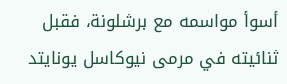أسوأ مواسمه مع برشلونة، فقبل ثنائيته في مرمى نيوكاسل يونايتد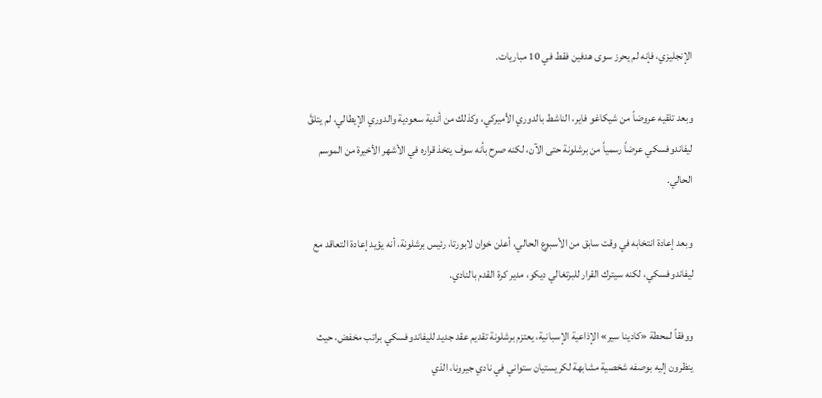الإنجليزي، فإنه لم يحرز سوى هدفين فقط في 10 مباريات.

وبعد تلقيه عروضاً من شيكاغو فاير، الناشط بالدوري الأميركي، وكذلك من أندية سعودية والدوري الإيطالي، لم يتلقَّ ليفاندوفسكي عرضاً رسمياً من برشلونة حتى الآن، لكنه صرح بأنه سوف يتخذ قراره في الأشهر الأخيرة من الموسم الحالي.

وبعد إعادة انتخابه في وقت سابق من الأسبوع الحالي، أعلن خوان لابورتا، رئيس برشلونة، أنه يؤيد إعادة التعاقد مع ليفاندوفسكي، لكنه سيترك القرار للبرتغالي ديكو، مدير كرة القدم بالنادي.

ووفقاً لمحطة «كادينا سير» الإذاعية الإسبانية، يعتزم برشلونة تقديم عقد جديد لليفاندوفسكي براتب مخفض، حيث ينظرون إليه بوصفه شخصية مشابهة لكريستيان ستواني في نادي جيرونا، الذي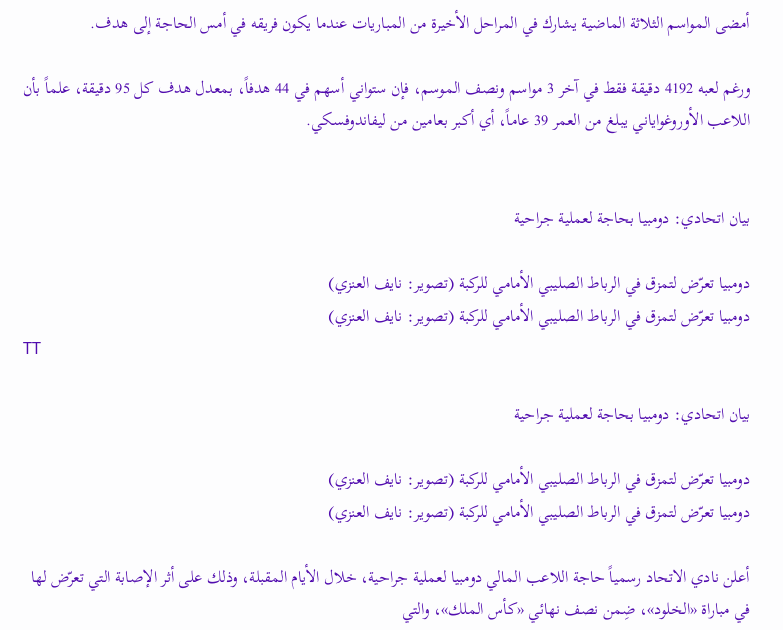أمضى المواسم الثلاثة الماضية يشارك في المراحل الأخيرة من المباريات عندما يكون فريقه في أمس الحاجة إلى هدف.

ورغم لعبه 4192 دقيقة فقط في آخر 3 مواسم ونصف الموسم، فإن ستواني أسهم في 44 هدفاً، بمعدل هدف كل 95 دقيقة، علماً بأن اللاعب الأوروغواياني يبلغ من العمر 39 عاماً، أي أكبر بعامين من ليفاندوفسكي.


بيان اتحادي: دومبيا بحاجة لعملية جراحية

دومبيا تعرّض لتمزق في الرباط الصليبي الأمامي للركبة (تصوير: نايف العنزي)
دومبيا تعرّض لتمزق في الرباط الصليبي الأمامي للركبة (تصوير: نايف العنزي)
TT

بيان اتحادي: دومبيا بحاجة لعملية جراحية

دومبيا تعرّض لتمزق في الرباط الصليبي الأمامي للركبة (تصوير: نايف العنزي)
دومبيا تعرّض لتمزق في الرباط الصليبي الأمامي للركبة (تصوير: نايف العنزي)

أعلن نادي الاتحاد رسمياً حاجة اللاعب المالي دومبيا لعملية جراحية، خلال الأيام المقبلة، وذلك على أثر الإصابة التي تعرّض لها في مباراة «الخلود»، ضِمن نصف نهائي «كأس الملك»، والتي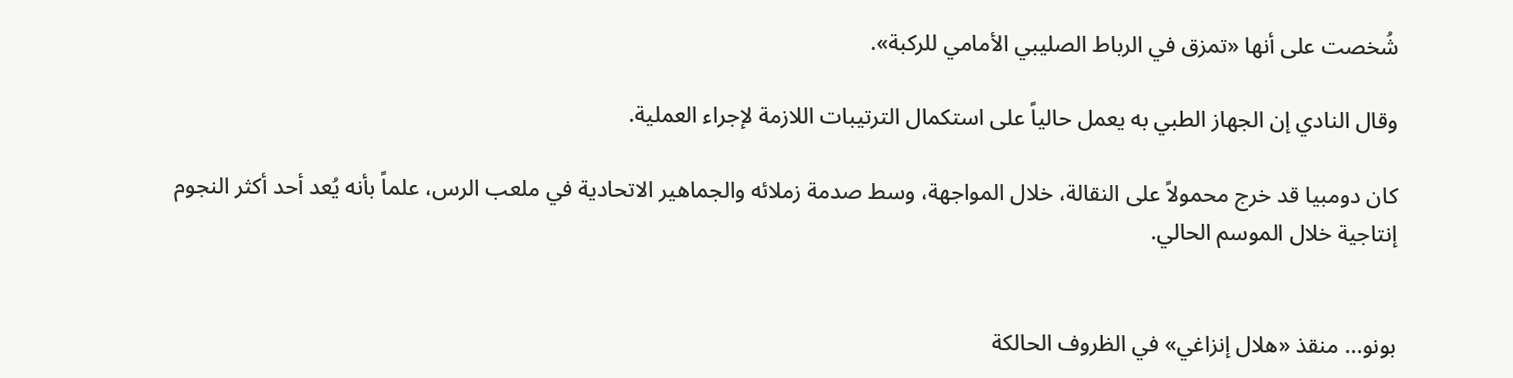شُخصت على أنها «تمزق في الرباط الصليبي الأمامي للركبة».

وقال النادي إن الجهاز الطبي به يعمل حالياً على استكمال الترتيبات اللازمة لإجراء العملية.

كان دومبيا قد خرج محمولاً على النقالة، خلال المواجهة، وسط صدمة زملائه والجماهير الاتحادية في ملعب الرس، علماً بأنه يُعد أحد أكثر النجوم إنتاجية خلال الموسم الحالي.


بونو... منقذ «هلال إنزاغي» في الظروف الحالكة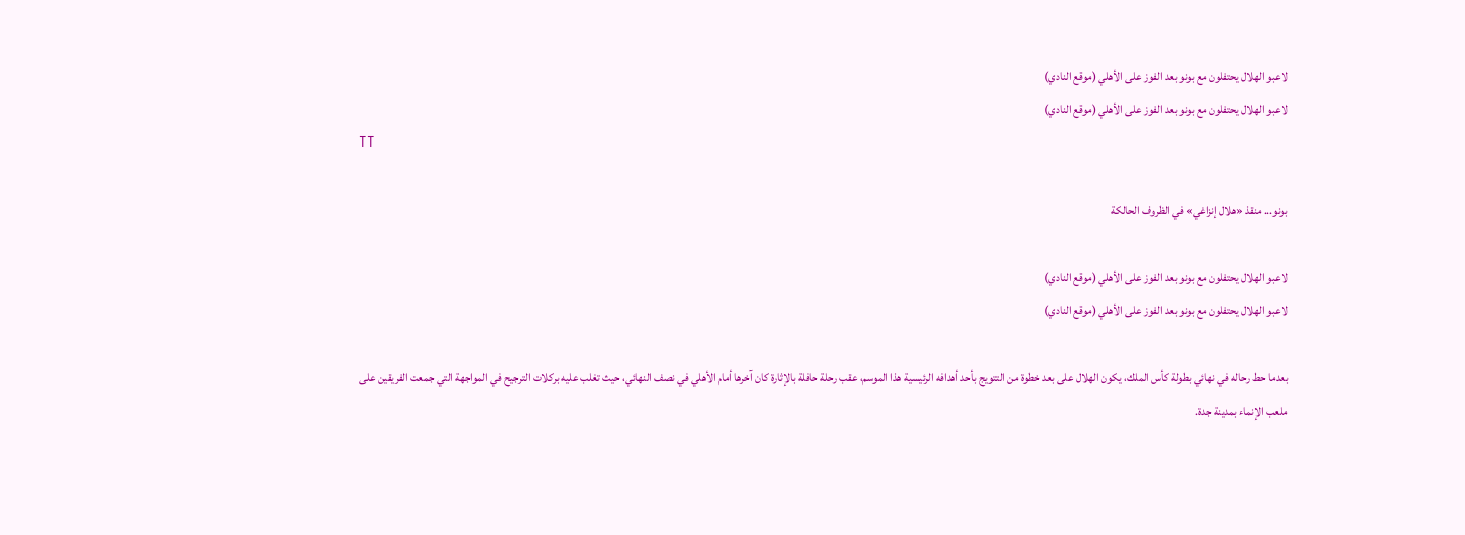لاعبو الهلال يحتفلون مع بونو بعد الفوز على الأهلي (موقع النادي)
لاعبو الهلال يحتفلون مع بونو بعد الفوز على الأهلي (موقع النادي)
TT

بونو... منقذ «هلال إنزاغي» في الظروف الحالكة

لاعبو الهلال يحتفلون مع بونو بعد الفوز على الأهلي (موقع النادي)
لاعبو الهلال يحتفلون مع بونو بعد الفوز على الأهلي (موقع النادي)

بعدما حط رحاله في نهائي بطولة كأس الملك، يكون الهلال على بعد خطوة من التتويج بأحد أهدافه الرئيسية هذا الموسم، عقب رحلة حافلة بالإثارة كان آخرها أمام الأهلي في نصف النهائي، حيث تغلب عليه بركلات الترجيح في المواجهة التي جمعت الفريقين على ملعب الإنماء بمدينة جدة.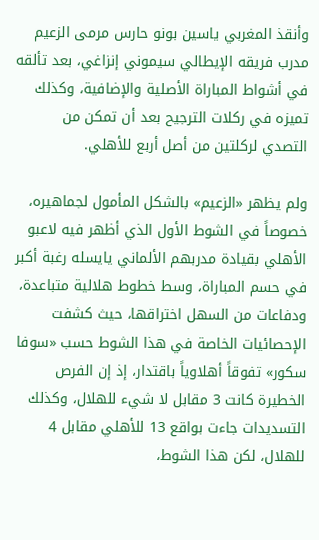وأنقذ المغربي ياسين بونو حارس مرمى الزعيم مدرب فريقه الإيطالي سيموني إنزاغي، بعد تألقه في أشواط المباراة الأصلية والإضافية، وكذلك تميزه في ركلات الترجيح بعد أن تمكن من التصدي لركلتين من أصل أربع للأهلي.

ولم يظهر «الزعيم» بالشكل المأمول لجماهيره، خصوصاً في الشوط الأول الذي أظهر فيه لاعبو الأهلي بقيادة مدربهم الألماني يايسله رغبة أكبر في حسم المباراة، وسط خطوط هلالية متباعدة، ودفاعات من السهل اختراقها، حيث كشفت الإحصائيات الخاصة في هذا الشوط حسب «سوفا سكور» تفوقاً أهلاوياً باقتدار، إذ إن الفرص الخطيرة كانت 3 مقابل لا شيء للهلال، وكذلك التسديدات جاءت بواقع 13 للأهلي مقابل 4 للهلال، لكن هذا الشوط،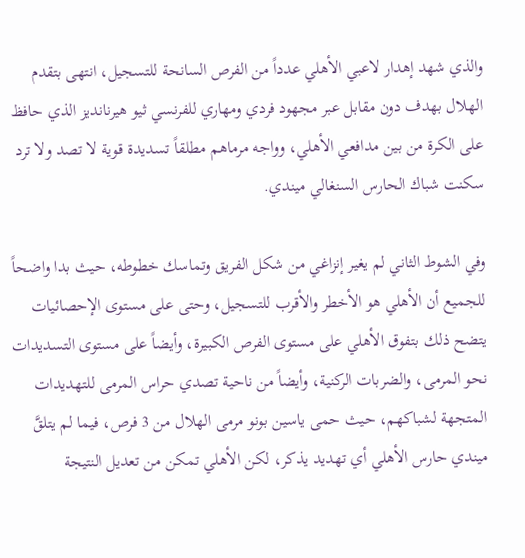والذي شهد إهدار لاعبي الأهلي عدداً من الفرص السانحة للتسجيل، انتهى بتقدم الهلال بهدف دون مقابل عبر مجهود فردي ومهاري للفرنسي ثيو هيرنانديز الذي حافظ على الكرة من بين مدافعي الأهلي، وواجه مرماهم مطلقاً تسديدة قوية لا تصد ولا ترد سكنت شباك الحارس السنغالي ميندي.

وفي الشوط الثاني لم يغير إنزاغي من شكل الفريق وتماسك خطوطه، حيث بدا واضحاً للجميع أن الأهلي هو الأخطر والأقرب للتسجيل، وحتى على مستوى الإحصائيات يتضح ذلك بتفوق الأهلي على مستوى الفرص الكبيرة، وأيضاً على مستوى التسديدات نحو المرمى، والضربات الركنية، وأيضاً من ناحية تصدي حراس المرمى للتهديدات المتجهة لشباكهم، حيث حمى ياسين بونو مرمى الهلال من 3 فرص، فيما لم يتلقَّ ميندي حارس الأهلي أي تهديد يذكر، لكن الأهلي تمكن من تعديل النتيجة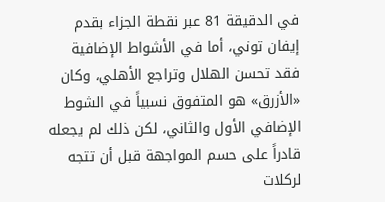في الدقيقة 81 عبر نقطة الجزاء بقدم إيفان توني، أما في الأشواط الإضافية فقد تحسن الهلال وتراجع الأهلي، وكان «الأزرق» هو المتفوق نسبياً في الشوط الإضافي الأول والثاني، لكن ذلك لم يجعله قادراً على حسم المواجهة قبل أن تتجه لركلات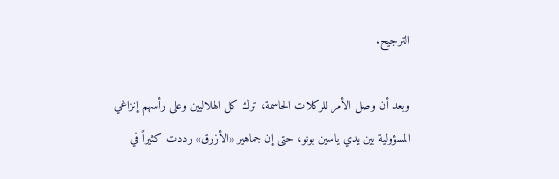الترجيح.

وبعد أن وصل الأمر للركلات الحاسمة، ترك كل الهلاليين وعلى رأسهم إنزاغي المسؤولية بين يدي ياسين بونو، حتى إن جماهير «الأزرق» رددت كثيراً في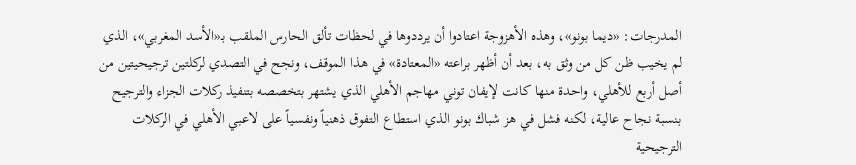المدرجات: «ديما بونو»، وهذه الأهزوجة اعتادوا أن يرددوها في لحظات تألق الحارس الملقب بـ«الأسد المغربي»، الذي لم يخيب ظن كل من وثق به، بعد أن أظهر براعته «المعتادة» في هذا الموقف، ونجح في التصدي لركلتين ترجيحيتين من أصل أربع للأهلي، واحدة منها كانت لإيفان توني مهاجم الأهلي الذي يشتهر بتخصصه بتنفيذ ركلات الجزاء والترجيح بنسبة نجاح عالية، لكنه فشل في هز شباك بونو الذي استطاع التفوق ذهنياً ونفسياً على لاعبي الأهلي في الركلات الترجيحية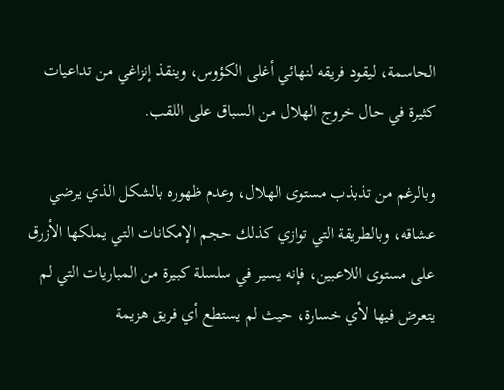الحاسمة، ليقود فريقه لنهائي أغلى الكؤوس، وينقذ إنزاغي من تداعيات كثيرة في حال خروج الهلال من السباق على اللقب.

وبالرغم من تذبذب مستوى الهلال، وعدم ظهوره بالشكل الذي يرضي عشاقه، وبالطريقة التي توازي كذلك حجم الإمكانات التي يملكها الأزرق على مستوى اللاعبين، فإنه يسير في سلسلة كبيرة من المباريات التي لم يتعرض فيها لأي خسارة، حيث لم يستطع أي فريق هزيمة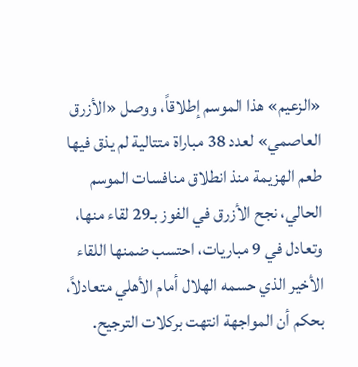«الزعيم» هذا الموسم إطلاقاً، ووصل «الأزرق العاصمي» لعدد 38 مباراة متتالية لم يذق فيها طعم الهزيمة منذ انطلاق منافسات الموسم الحالي، نجح الأزرق في الفوز بـ29 لقاء منها، وتعادل في 9 مباريات، احتسب ضمنها اللقاء الأخير الذي حسمه الهلال أمام الأهلي متعادلاً، بحكم أن المواجهة انتهت بركلات الترجيح.